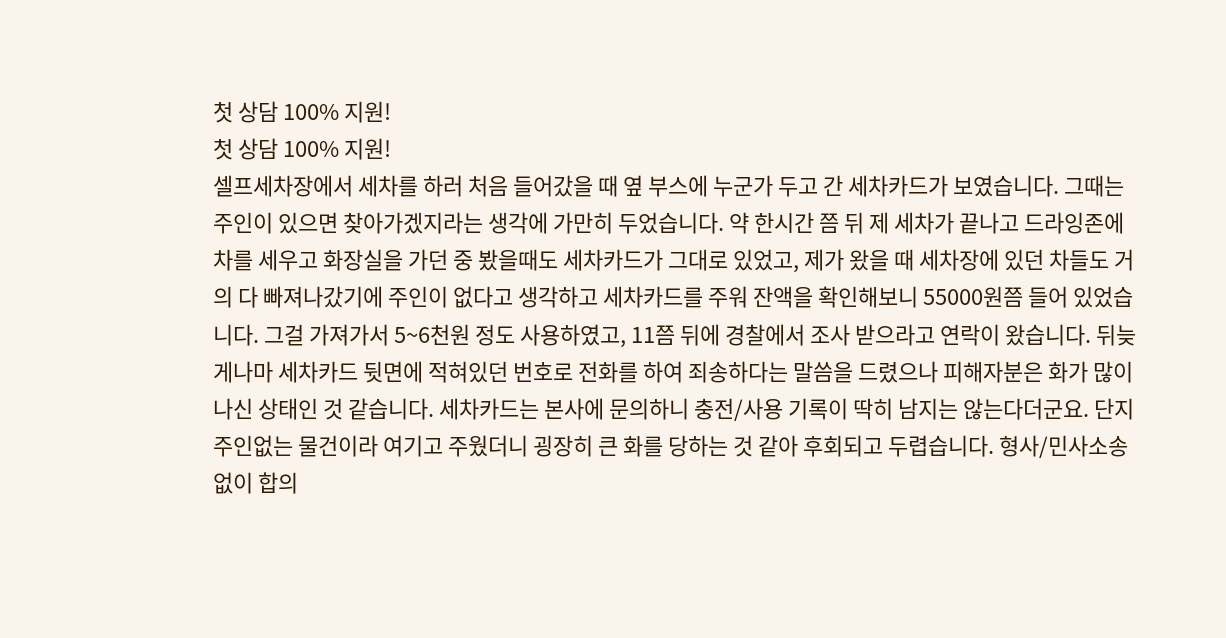첫 상담 100% 지원!
첫 상담 100% 지원!
셀프세차장에서 세차를 하러 처음 들어갔을 때 옆 부스에 누군가 두고 간 세차카드가 보였습니다. 그때는 주인이 있으면 찾아가겠지라는 생각에 가만히 두었습니다. 약 한시간 쯤 뒤 제 세차가 끝나고 드라잉존에 차를 세우고 화장실을 가던 중 봤을때도 세차카드가 그대로 있었고, 제가 왔을 때 세차장에 있던 차들도 거의 다 빠져나갔기에 주인이 없다고 생각하고 세차카드를 주워 잔액을 확인해보니 55000원쯤 들어 있었습니다. 그걸 가져가서 5~6천원 정도 사용하였고, 11쯤 뒤에 경찰에서 조사 받으라고 연락이 왔습니다. 뒤늦게나마 세차카드 뒷면에 적혀있던 번호로 전화를 하여 죄송하다는 말씀을 드렸으나 피해자분은 화가 많이 나신 상태인 것 같습니다. 세차카드는 본사에 문의하니 충전/사용 기록이 딱히 남지는 않는다더군요. 단지 주인없는 물건이라 여기고 주웠더니 굉장히 큰 화를 당하는 것 같아 후회되고 두렵습니다. 형사/민사소송 없이 합의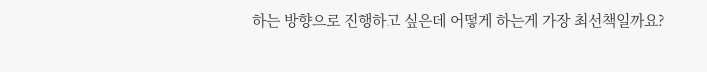하는 방향으로 진행하고 싶은데 어떻게 하는게 가장 최선책일까요?